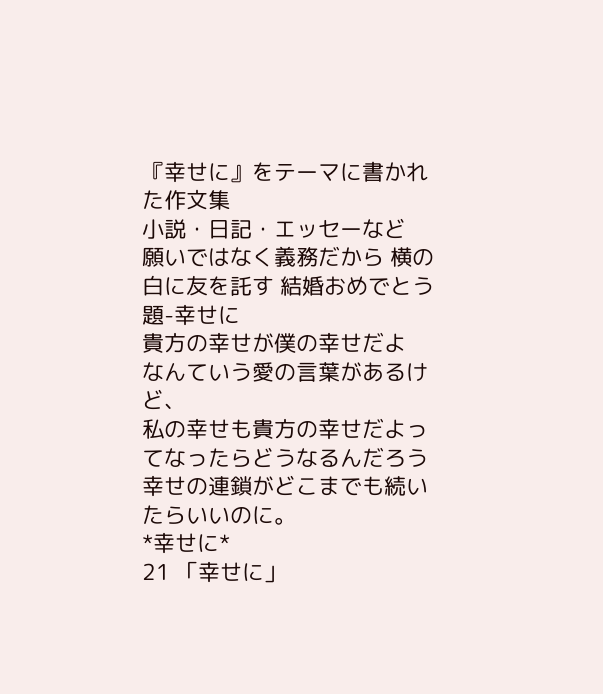『幸せに』をテーマに書かれた作文集
小説・日記・エッセーなど
願いではなく義務だから 横の白に友を託す 結婚おめでとう
題-幸せに
貴方の幸せが僕の幸せだよ
なんていう愛の言葉があるけど、
私の幸せも貴方の幸せだよってなったらどうなるんだろう
幸せの連鎖がどこまでも続いたらいいのに。
*幸せに*
21 「幸せに」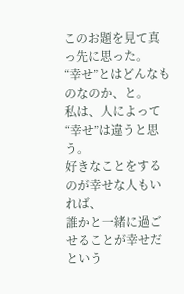このお題を見て真っ先に思った。
“幸せ”とはどんなものなのか、と。
私は、人によって“幸せ”は違うと思う。
好きなことをするのが幸せな人もいれば、
誰かと一緒に過ごせることが幸せだという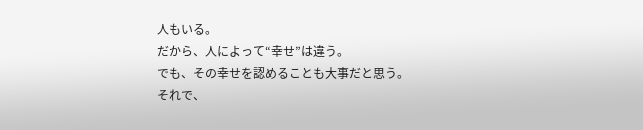人もいる。
だから、人によって“幸せ”は違う。
でも、その幸せを認めることも大事だと思う。
それで、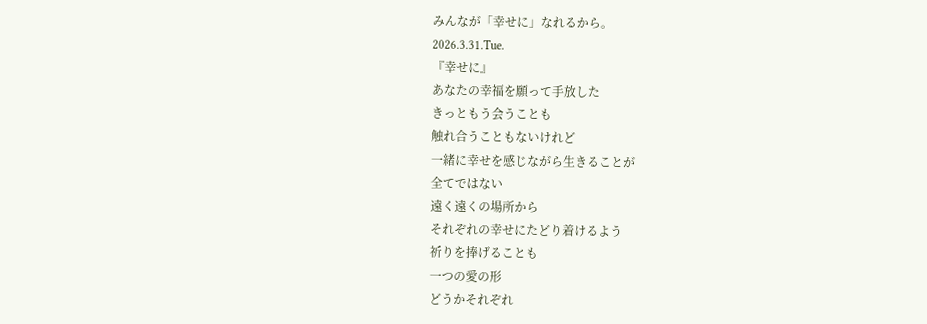みんなが「幸せに」なれるから。
2026.3.31.Tue.
『幸せに』
あなたの幸福を願って手放した
きっともう会うことも
触れ合うこともないけれど
一緒に幸せを感じながら生きることが
全てではない
遠く遠くの場所から
それぞれの幸せにたどり着けるよう
祈りを捧げることも
一つの愛の形
どうかそれぞれ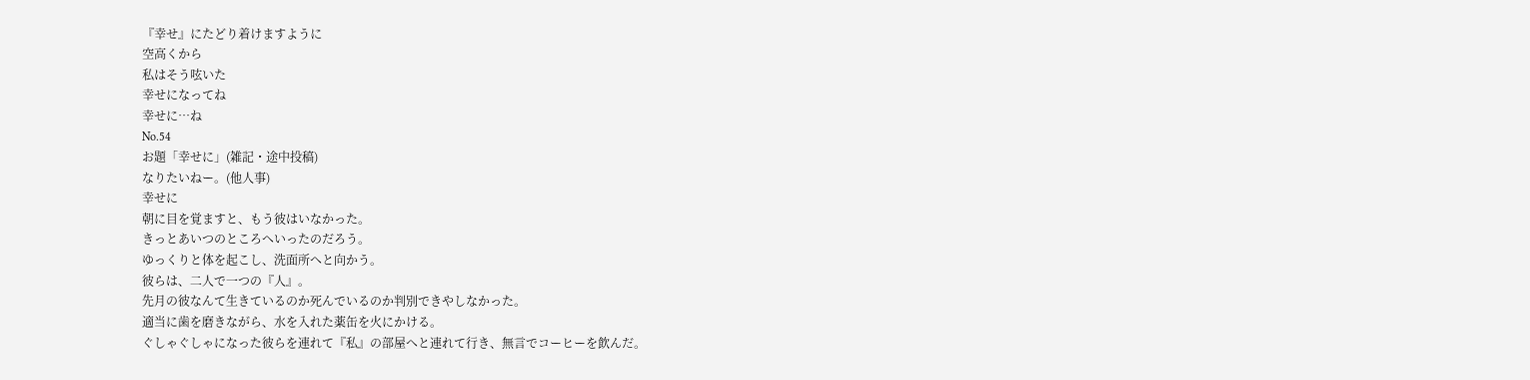『幸せ』にたどり着けますように
空高くから
私はそう呟いた
幸せになってね
幸せに…ね
No.54
お題「幸せに」(雑記・途中投稿)
なりたいねー。(他人事)
幸せに
朝に目を覚ますと、もう彼はいなかった。
きっとあいつのところへいったのだろう。
ゆっくりと体を起こし、洗面所へと向かう。
彼らは、二人で一つの『人』。
先月の彼なんて生きているのか死んでいるのか判別できやしなかった。
適当に歯を磨きながら、水を入れた薬缶を火にかける。
ぐしゃぐしゃになった彼らを連れて『私』の部屋へと連れて行き、無言でコーヒーを飲んだ。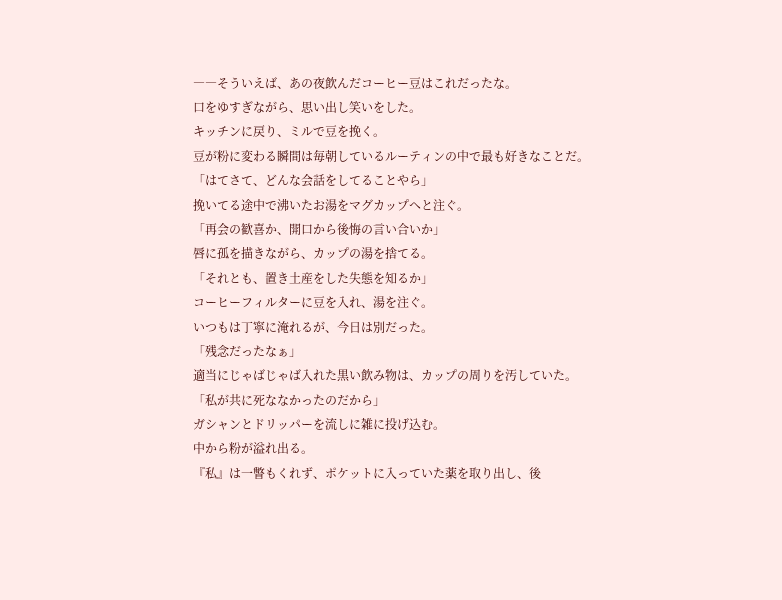――そういえば、あの夜飲んだコーヒー豆はこれだったな。
口をゆすぎながら、思い出し笑いをした。
キッチンに戻り、ミルで豆を挽く。
豆が粉に変わる瞬間は毎朝しているルーティンの中で最も好きなことだ。
「はてさて、どんな会話をしてることやら」
挽いてる途中で沸いたお湯をマグカップへと注ぐ。
「再会の歓喜か、開口から後悔の言い合いか」
唇に孤を描きながら、カップの湯を捨てる。
「それとも、置き土産をした失態を知るか」
コーヒーフィルターに豆を入れ、湯を注ぐ。
いつもは丁寧に淹れるが、今日は別だった。
「残念だったなぁ」
適当にじゃばじゃば入れた黒い飲み物は、カップの周りを汚していた。
「私が共に死ななかったのだから」
ガシャンとドリッパーを流しに雑に投げ込む。
中から粉が溢れ出る。
『私』は一瞥もくれず、ポケットに入っていた薬を取り出し、後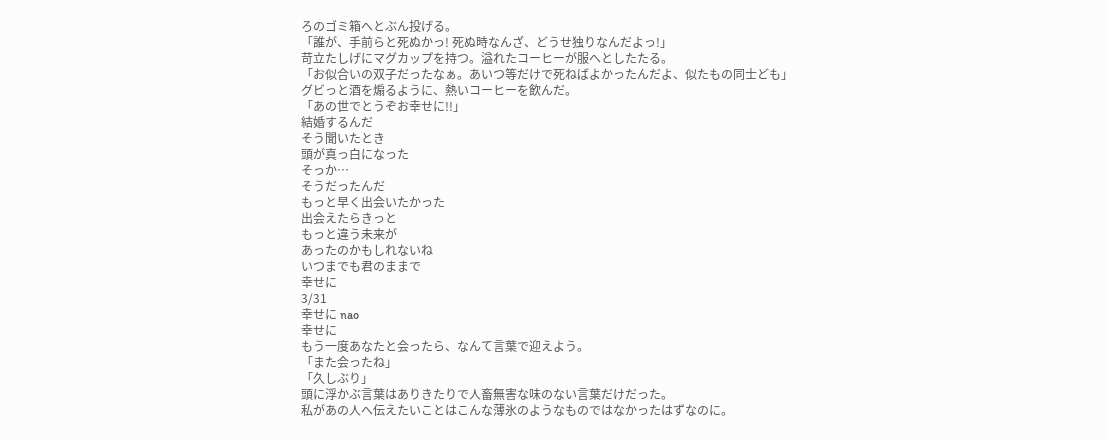ろのゴミ箱へとぶん投げる。
「誰が、手前らと死ぬかっ! 死ぬ時なんざ、どうせ独りなんだよっ!」
苛立たしげにマグカップを持つ。溢れたコーヒーが服へとしたたる。
「お似合いの双子だったなぁ。あいつ等だけで死ねばよかったんだよ、似たもの同士ども」
グビっと酒を煽るように、熱いコーヒーを飲んだ。
「あの世でとうぞお幸せに!!」
結婚するんだ
そう聞いたとき
頭が真っ白になった
そっか…
そうだったんだ
もっと早く出会いたかった
出会えたらきっと
もっと違う未来が
あったのかもしれないね
いつまでも君のままで
幸せに
3/31
幸せに nao
幸せに
もう一度あなたと会ったら、なんて言葉で迎えよう。
「また会ったね」
「久しぶり」
頭に浮かぶ言葉はありきたりで人畜無害な味のない言葉だけだった。
私があの人へ伝えたいことはこんな薄氷のようなものではなかったはずなのに。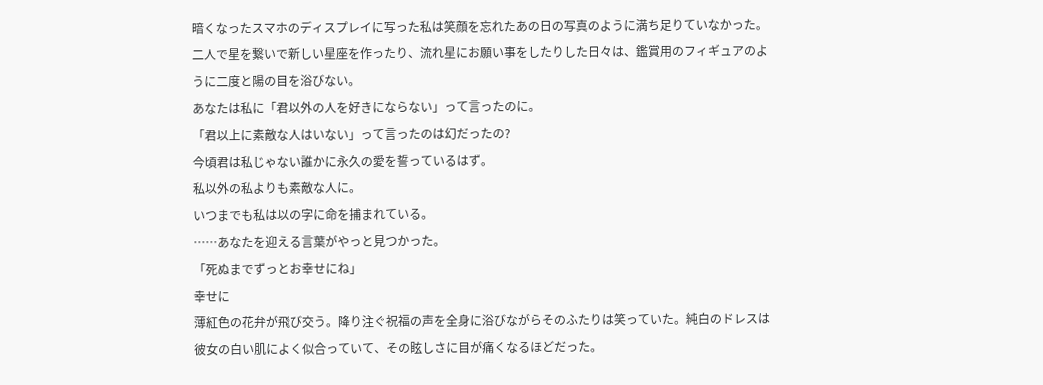暗くなったスマホのディスプレイに写った私は笑顔を忘れたあの日の写真のように満ち足りていなかった。
二人で星を繋いで新しい星座を作ったり、流れ星にお願い事をしたりした日々は、鑑賞用のフィギュアのように二度と陽の目を浴びない。
あなたは私に「君以外の人を好きにならない」って言ったのに。
「君以上に素敵な人はいない」って言ったのは幻だったの?
今頃君は私じゃない誰かに永久の愛を誓っているはず。
私以外の私よりも素敵な人に。
いつまでも私は以の字に命を捕まれている。
……あなたを迎える言葉がやっと見つかった。
「死ぬまでずっとお幸せにね」
幸せに
薄紅色の花弁が飛び交う。降り注ぐ祝福の声を全身に浴びながらそのふたりは笑っていた。純白のドレスは彼女の白い肌によく似合っていて、その眩しさに目が痛くなるほどだった。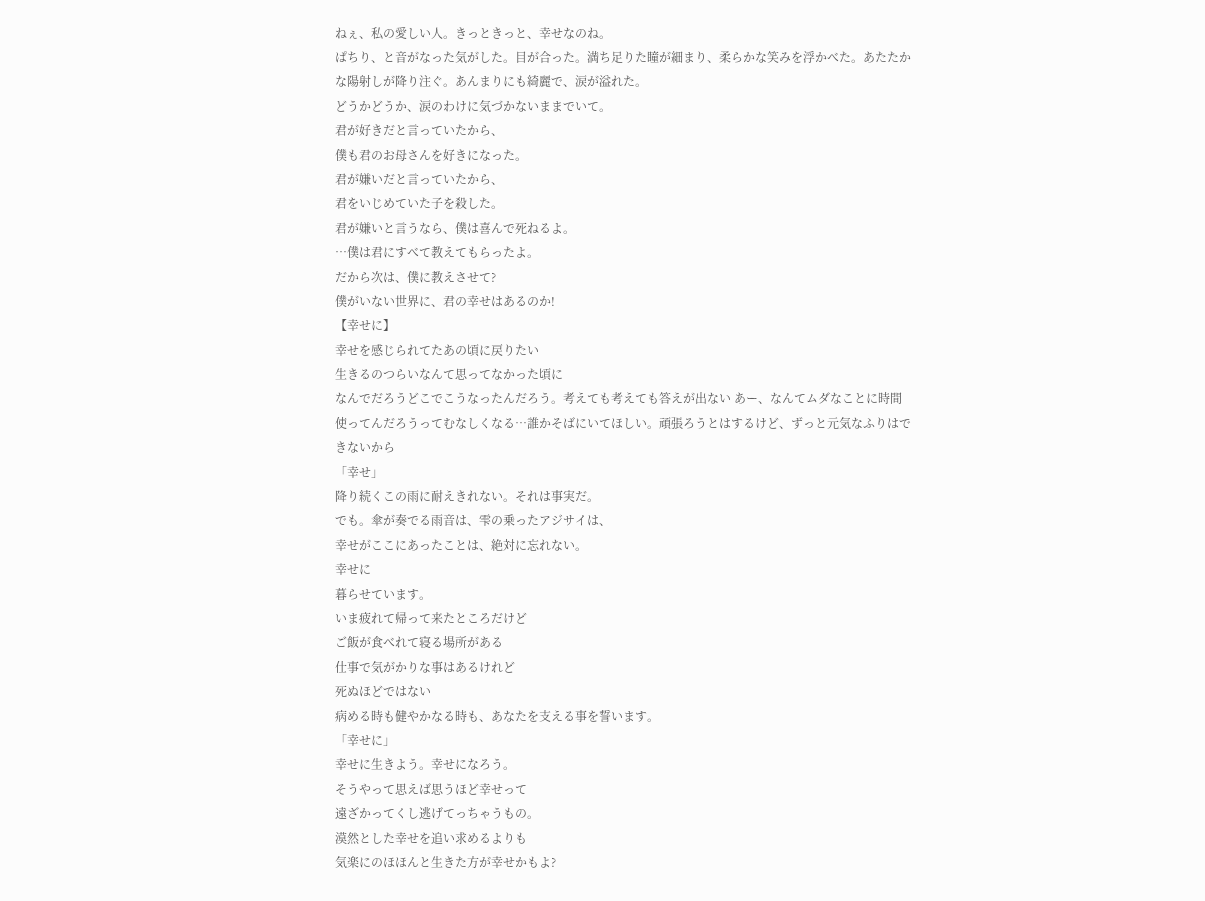ねぇ、私の愛しい人。きっときっと、幸せなのね。
ぱちり、と音がなった気がした。目が合った。満ち足りた瞳が細まり、柔らかな笑みを浮かべた。あたたかな陽射しが降り注ぐ。あんまりにも綺麗で、涙が溢れた。
どうかどうか、涙のわけに気づかないままでいて。
君が好きだと言っていたから、
僕も君のお母さんを好きになった。
君が嫌いだと言っていたから、
君をいじめていた子を殺した。
君が嫌いと言うなら、僕は喜んで死ねるよ。
…僕は君にすべて教えてもらったよ。
だから次は、僕に教えさせて?
僕がいない世界に、君の幸せはあるのか!
【幸せに】
幸せを感じられてたあの頃に戻りたい
生きるのつらいなんて思ってなかった頃に
なんでだろうどこでこうなったんだろう。考えても考えても答えが出ない あー、なんてムダなことに時間使ってんだろうってむなしくなる…誰かそばにいてほしい。頑張ろうとはするけど、ずっと元気なふりはできないから
「幸せ」
降り続くこの雨に耐えきれない。それは事実だ。
でも。傘が奏でる雨音は、雫の乗ったアジサイは、
幸せがここにあったことは、絶対に忘れない。
幸せに
暮らせています。
いま疲れて帰って来たところだけど
ご飯が食べれて寝る場所がある
仕事で気がかりな事はあるけれど
死ぬほどではない
病める時も健やかなる時も、あなたを支える事を誓います。
「幸せに」
幸せに生きよう。幸せになろう。
そうやって思えば思うほど幸せって
遠ざかってくし逃げてっちゃうもの。
漠然とした幸せを追い求めるよりも
気楽にのほほんと生きた方が幸せかもよ?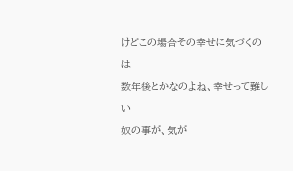けどこの場合その幸せに気づくのは
数年後とかなのよね、幸せって難しい
奴の事が、気が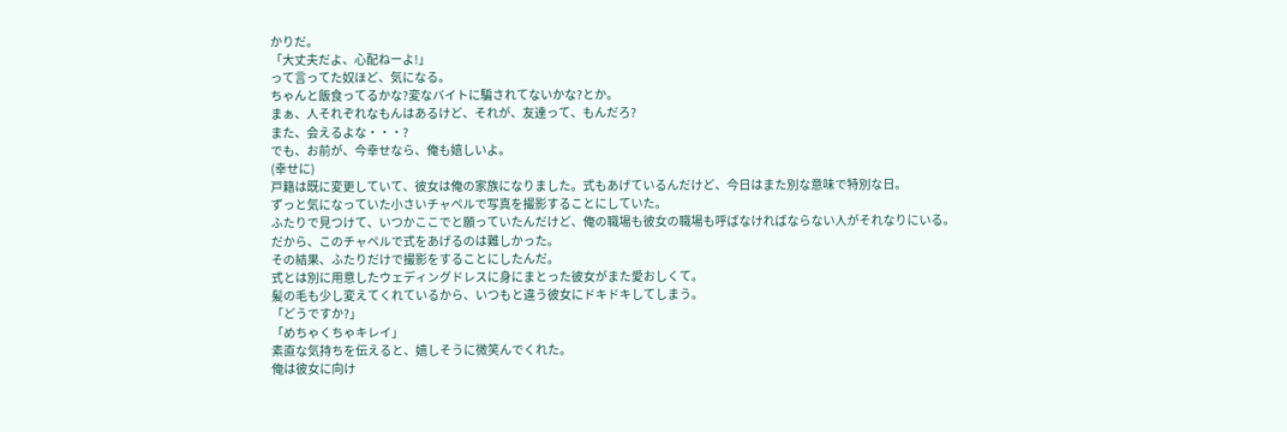かりだ。
「大丈夫だよ、心配ねーよ!」
って言ってた奴ほど、気になる。
ちゃんと飯食ってるかな?変なバイトに騙されてないかな?とか。
まぁ、人それぞれなもんはあるけど、それが、友達って、もんだろ?
また、会えるよな・・・?
でも、お前が、今幸せなら、俺も嬉しいよ。
(幸せに)
戸籍は既に変更していて、彼女は俺の家族になりました。式もあげているんだけど、今日はまた別な意味で特別な日。
ずっと気になっていた小さいチャペルで写真を撮影することにしていた。
ふたりで見つけて、いつかここでと願っていたんだけど、俺の職場も彼女の職場も呼ばなければならない人がそれなりにいる。
だから、このチャペルで式をあげるのは難しかった。
その結果、ふたりだけで撮影をすることにしたんだ。
式とは別に用意したウェディングドレスに身にまとった彼女がまた愛おしくて。
髪の毛も少し変えてくれているから、いつもと違う彼女にドキドキしてしまう。
「どうですか?」
「めちゃくちゃキレイ」
素直な気持ちを伝えると、嬉しそうに微笑んでくれた。
俺は彼女に向け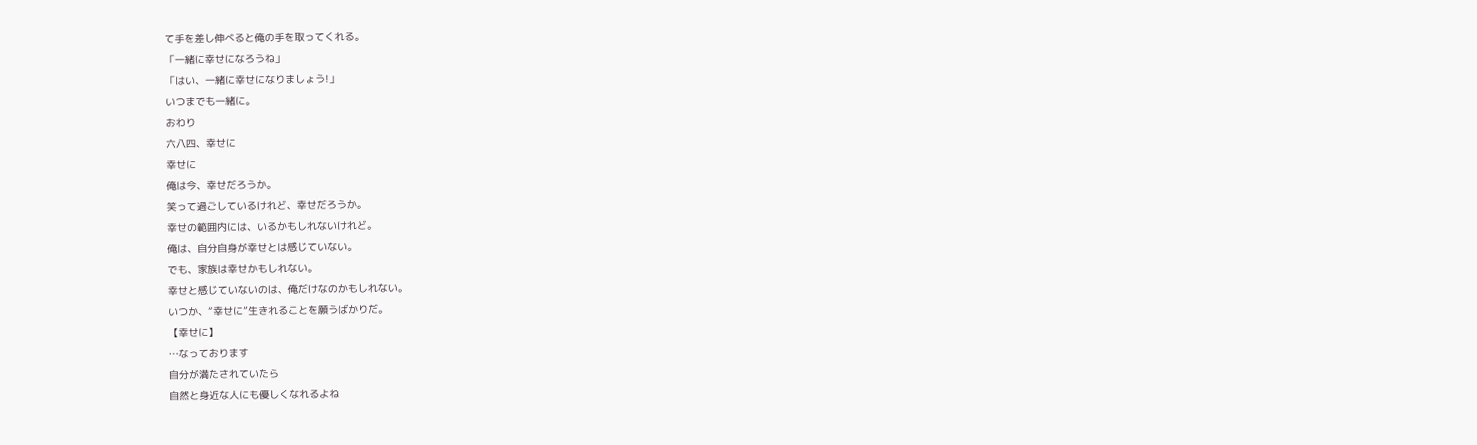て手を差し伸べると俺の手を取ってくれる。
「一緒に幸せになろうね」
「はい、一緒に幸せになりましょう!」
いつまでも一緒に。
おわり
六八四、幸せに
幸せに
俺は今、幸せだろうか。
笑って過ごしているけれど、幸せだろうか。
幸せの範囲内には、いるかもしれないけれど。
俺は、自分自身が幸せとは感じていない。
でも、家族は幸せかもしれない。
幸せと感じていないのは、俺だけなのかもしれない。
いつか、“幸せに”生きれることを願うばかりだ。
【幸せに】
…なっております
自分が満たされていたら
自然と身近な人にも優しくなれるよね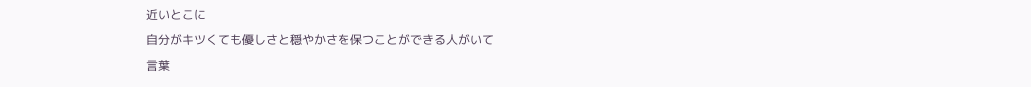近いとこに
自分がキツくても優しさと穏やかさを保つことができる人がいて
言葉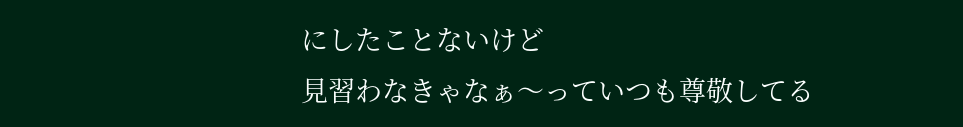にしたことないけど
見習わなきゃなぁ〜っていつも尊敬してる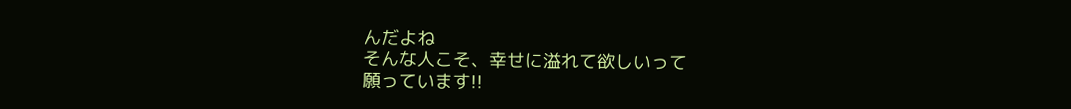んだよね
そんな人こそ、幸せに溢れて欲しいって
願っています!!